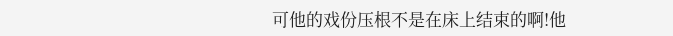可他的戏份压根不是在床上结束的啊!他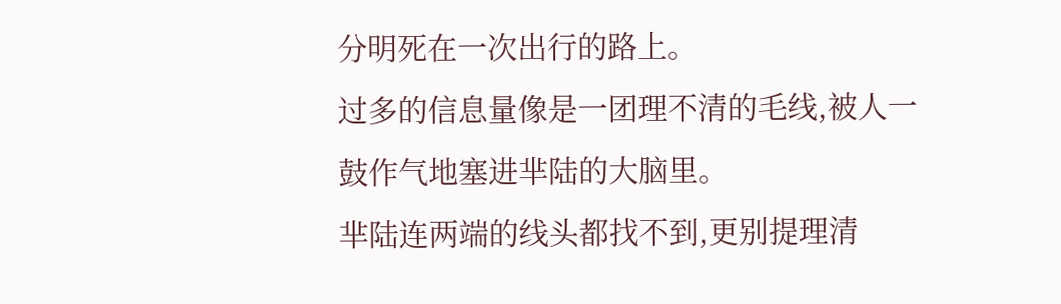分明死在一次出行的路上。
过多的信息量像是一团理不清的毛线,被人一鼓作气地塞进芈陆的大脑里。
芈陆连两端的线头都找不到,更别提理清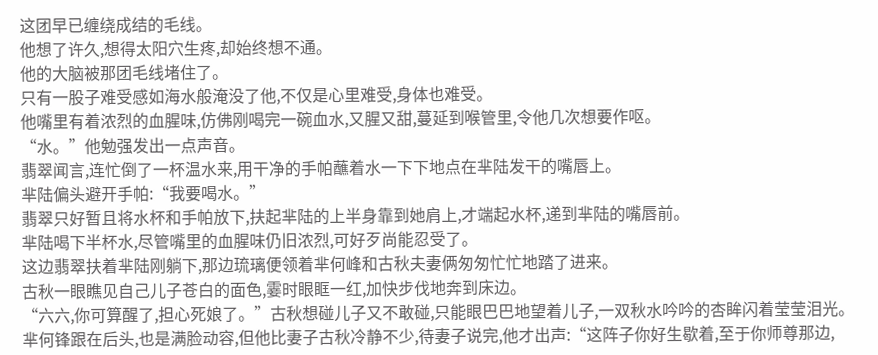这团早已缠绕成结的毛线。
他想了许久,想得太阳穴生疼,却始终想不通。
他的大脑被那团毛线堵住了。
只有一股子难受感如海水般淹没了他,不仅是心里难受,身体也难受。
他嘴里有着浓烈的血腥味,仿佛刚喝完一碗血水,又腥又甜,蔓延到喉管里,令他几次想要作呕。
“水。”他勉强发出一点声音。
翡翠闻言,连忙倒了一杯温水来,用干净的手帕蘸着水一下下地点在芈陆发干的嘴唇上。
芈陆偏头避开手帕:“我要喝水。”
翡翠只好暂且将水杯和手帕放下,扶起芈陆的上半身靠到她肩上,才端起水杯,递到芈陆的嘴唇前。
芈陆喝下半杯水,尽管嘴里的血腥味仍旧浓烈,可好歹尚能忍受了。
这边翡翠扶着芈陆刚躺下,那边琉璃便领着芈何峰和古秋夫妻俩匆匆忙忙地踏了进来。
古秋一眼瞧见自己儿子苍白的面色,霎时眼眶一红,加快步伐地奔到床边。
“六六,你可算醒了,担心死娘了。”古秋想碰儿子又不敢碰,只能眼巴巴地望着儿子,一双秋水吟吟的杏眸闪着莹莹泪光。
芈何锋跟在后头,也是满脸动容,但他比妻子古秋冷静不少,待妻子说完,他才出声:“这阵子你好生歇着,至于你师尊那边,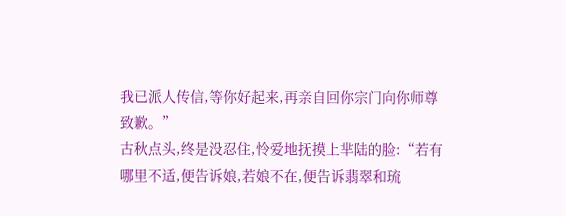我已派人传信,等你好起来,再亲自回你宗门向你师尊致歉。”
古秋点头,终是没忍住,怜爱地抚摸上芈陆的脸:“若有哪里不适,便告诉娘,若娘不在,便告诉翡翠和琉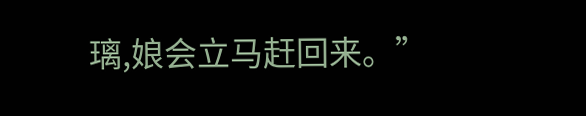璃,娘会立马赶回来。”